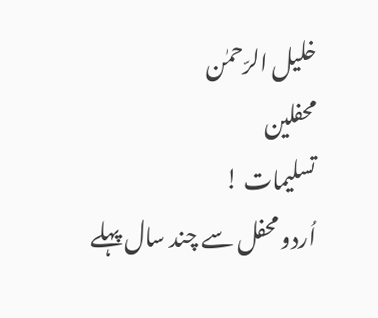خلیل الرّحمٰن
محفلین
تسلیمات !
اُردو محفل سے چند سال پہلے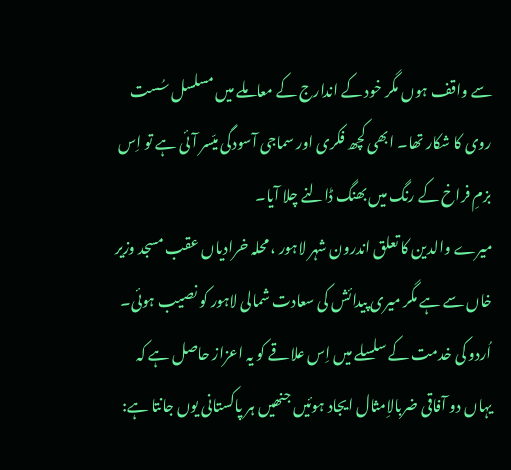سے واقف ہوں مگر خود کے اندارج کے معاملے میں مسلسل سُست روی کا شکار تھا۔ ابھی کچھ فکری اور سماجی آسودگی میّسر آئی ہے تو اِس بزمِ فراخ کے رنگ میں بھنگ ڈالنے چلا آیا۔
میرے والدین کا تعلق اندرون شہر لاہور ، محلہ خرادیاں عقب مسجد وزیر خاں سے ہے مگر میری پیدائش کی سعادت شمالی لاہور کو نصیب ہوئی۔ اُردو کی خدمت کے سلسلے میں اِس علاقے کو یہ اعزاز حاصل ہے کہ یہاں دو آفاقی ضربالاِمثال ایجاد ہوئیں جنھیں ہر پاکستانی یوں جانتا ہے: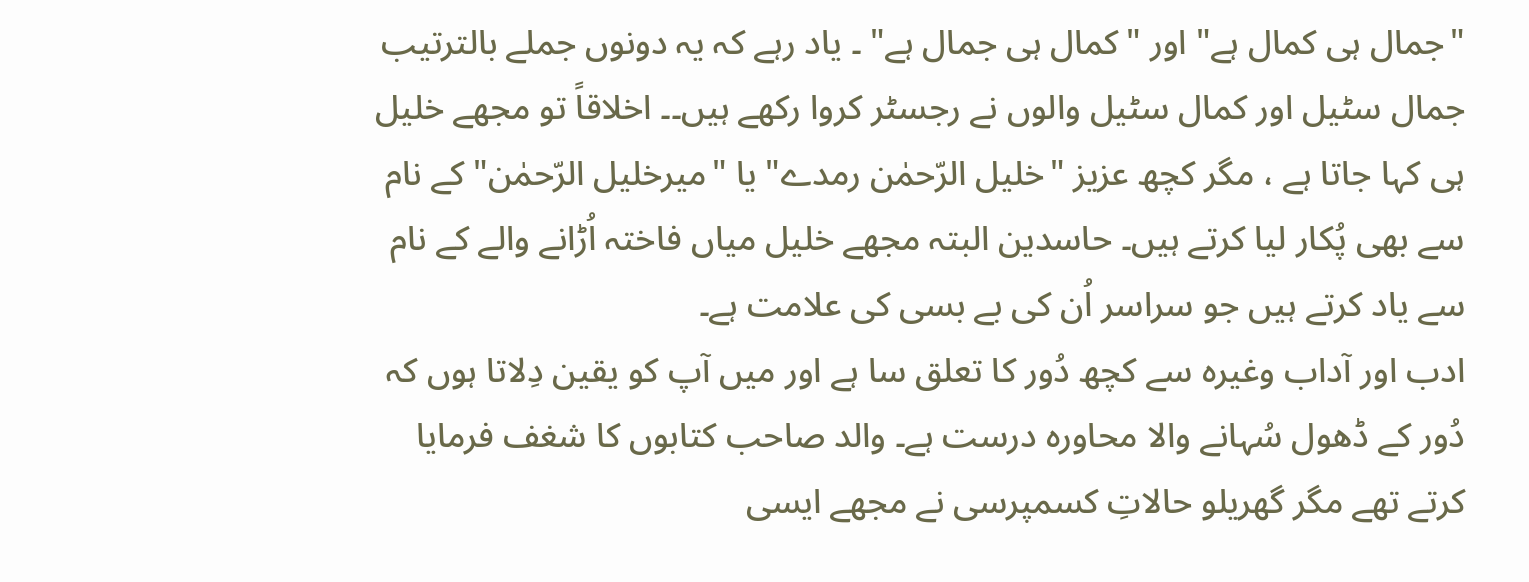"جمال ہی کمال ہے" اور "کمال ہی جمال ہے" ۔ یاد رہے کہ یہ دونوں جملے بالترتیب جمال سٹیل اور کمال سٹیل والوں نے رجسٹر کروا رکھے ہیں۔۔ اخلاقاً تو مجھے خلیل ہی کہا جاتا ہے ، مگر کچھ عزیز "خلیل الرّحمٰن رمدے" یا "میرخلیل الرّحمٰن" کے نام سے بھی پُکار لیا کرتے ہیں۔ حاسدین البتہ مجھے خلیل میاں فاختہ اُڑانے والے کے نام سے یاد کرتے ہیں جو سراسر اُن کی بے بسی کی علامت ہے۔
ادب اور آداب وغیرہ سے کچھ دُور کا تعلق سا ہے اور میں آپ کو یقین دِلاتا ہوں کہ دُور کے ڈھول سُہانے والا محاورہ درست ہے۔ والد صاحب کتابوں کا شغف فرمایا کرتے تھے مگر گھریلو حالاتِ کسمپرسی نے مجھے ایسی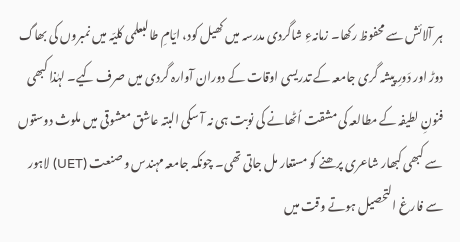ہر آلائش سے محفوظ رکھا۔ زمانہءِ شاگردی مدرسہ میں کھیل کود، ایّامِ طالبعلمی کلیّہ میں نمبروں کی بھاگ دوڑ اور دَورِ پیشہ گری جامعہ کے تدریسی اوقات کے دوران آوارہ گردی میں صرف کیے۔ لہٰذا کبھی فنونِ لطیفہ کے مطالعہ کی مشقت اُٹھانے کی نوبت ہی نہ آ سکی البتہ عاشق معشوقی میں ملوث دوستوں سے کبھی کبھار شاعری پرھنے کو مستعار مل جاتی تھی۔ چونکہ جامعہ مہندس و صنعت (UET) لاہور سے فارغ التحصیل ہوتے وقت میں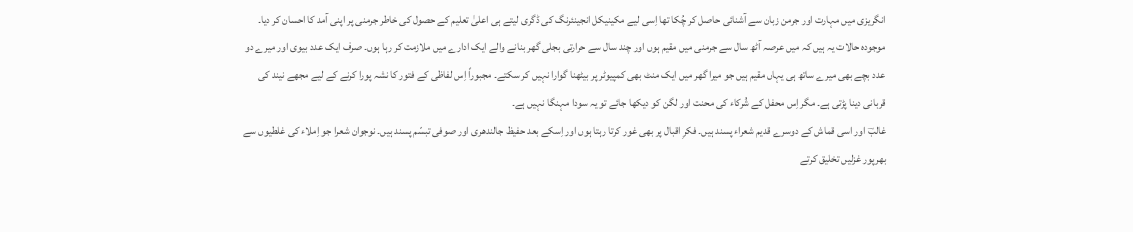انگریزی میں مہارت اور جرمن زبان سے آشنائی حاصل کر چُکا تھا اِسی لیے مکینیکل انجینئرنگ کی ڈگری لیتے ہی اعلیٰ تعلیم کے حصول کی خاطر جرمنی پر اپنی آمد کا احسان کر دیا۔
موجودہ حالات یہ ہیں کہ میں عرصہ آٹھ سال سے جرمنی میں مقیم ہوں اور چند سال سے حرارتی بجلی گھر بنانے والے ایک ادارے میں ملازمت کر رہا ہوں۔ صرف ایک عدد بیوی اور میرے دو عدد بچے بھی میرے ساتھ ہی یہاں مقیم ہیں جو میرا گھر میں ایک منٹ بھی کمپیوٹر پر بیٹھنا گوارا نہیں کر سکتے۔ مجبوراً اِس لفاظی کے فتور کا نشہ پورا کرنے کے لیے مجھے نیند کی قربانی دینا پڑتی ہے۔ مگر اِس محفل کے شُرکاء کی محنت اور لگن کو دیکھا جائے تو یہ سودا مہنگا نہیں ہے۔
غالبؔ اور اسی قماش کے دوسرے قدیم شعراء پسند ہیں۔ فکرِ اقبال پر بھی غور کرتا رہتا ہوں اور اِسکے بعد حفیظ جالندھری اور صوفی تبسّم پسند ہیں۔ نوجوان شعرا جو اِملاء کی غلطیوں سے بھرپور غزلیں تخلیق کرتے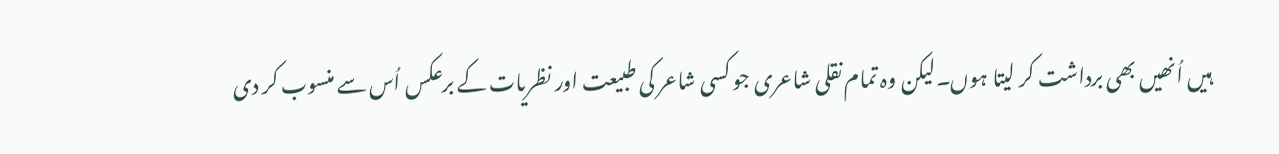ہیں اُنھیں بھی برداشت کر لیتا ہوں۔لیکن وہ تمام نقلی شاعری جو کسی شاعر کی طبیعت اور نظریات کے برعکس اُس سے منسوب کر دی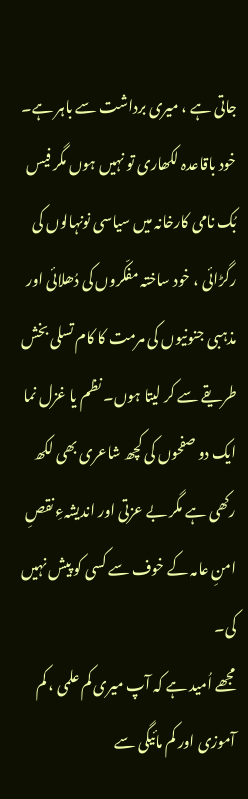جاتی ہے ، میری برداشت سے باہر ہے۔ خود باقاعدہ لکھاری تو نہیں ہوں مگر فیس بُک نامی کارخانہ میں سیاسی نونہالوں کی رگڑائی ، خود ساختہ مفکّروں کی دُھلائی اور مذہبی جنونیوں کی مرمت کا کام تسلی بخش طریقے سے کر لیتا ہوں۔ نظم یا غزل نما ایک دو صفحوں کی کچھ شاعری بھی لکھ رکھی ہے مگر بے عزتی اور اندیشہءِ نقصِ امنِ عامہ کے خوف سے کسی کو پیش نہیں کی۔
مجھے اُمید ہے کہ آپ میری کم علمی ، کم آموزی اور کم مائیگی سے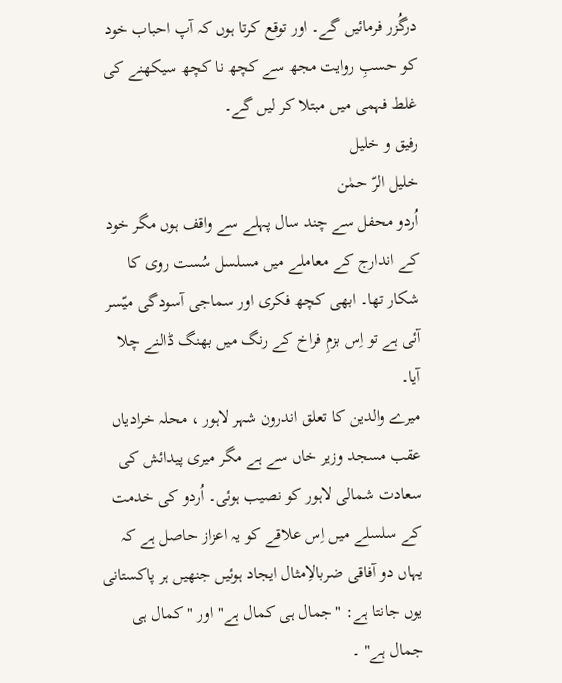درگُزر فرمائیں گے۔ اور توقع کرتا ہوں کہ آپ احباب خود کو حسبِ روایت مجھ سے کچھ نا کچھ سیکھنے کی غلط فہمی میں مبتلا کر لیں گے۔
رفیق و خلیل
خلیل الرّ حمٰن
اُردو محفل سے چند سال پہلے سے واقف ہوں مگر خود کے اندارج کے معاملے میں مسلسل سُست روی کا شکار تھا۔ ابھی کچھ فکری اور سماجی آسودگی میّسر آئی ہے تو اِس بزمِ فراخ کے رنگ میں بھنگ ڈالنے چلا آیا۔
میرے والدین کا تعلق اندرون شہر لاہور ، محلہ خرادیاں عقب مسجد وزیر خاں سے ہے مگر میری پیدائش کی سعادت شمالی لاہور کو نصیب ہوئی۔ اُردو کی خدمت کے سلسلے میں اِس علاقے کو یہ اعزاز حاصل ہے کہ یہاں دو آفاقی ضربالاِمثال ایجاد ہوئیں جنھیں ہر پاکستانی یوں جانتا ہے: "جمال ہی کمال ہے" اور "کمال ہی جمال ہے" ۔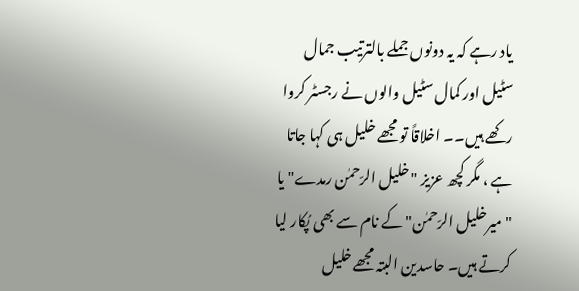یاد رہے کہ یہ دونوں جملے بالترتیب جمال سٹیل اور کمال سٹیل والوں نے رجسٹر کروا رکھے ہیں۔۔ اخلاقاً تو مجھے خلیل ہی کہا جاتا ہے ، مگر کچھ عزیز "خلیل الرّحمٰن رمدے" یا "میرخلیل الرّحمٰن" کے نام سے بھی پُکار لیا کرتے ہیں۔ حاسدین البتہ مجھے خلیل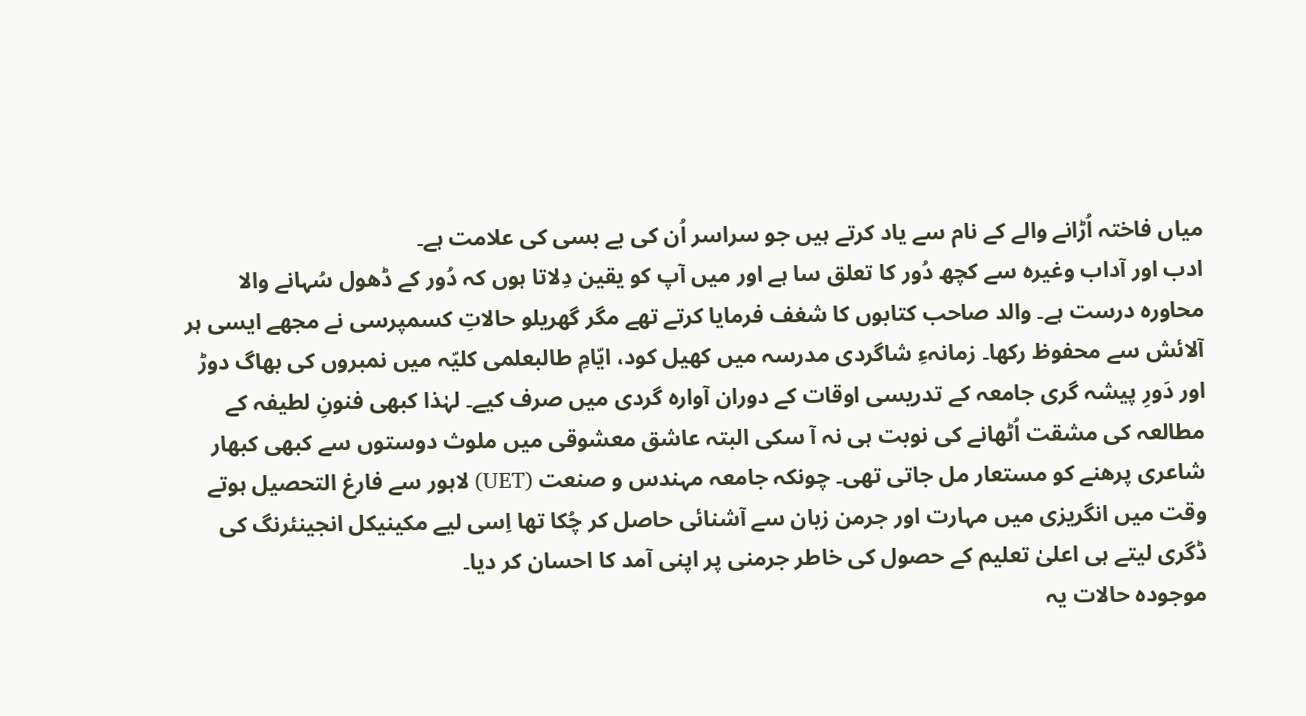میاں فاختہ اُڑانے والے کے نام سے یاد کرتے ہیں جو سراسر اُن کی بے بسی کی علامت ہے۔
ادب اور آداب وغیرہ سے کچھ دُور کا تعلق سا ہے اور میں آپ کو یقین دِلاتا ہوں کہ دُور کے ڈھول سُہانے والا محاورہ درست ہے۔ والد صاحب کتابوں کا شغف فرمایا کرتے تھے مگر گھریلو حالاتِ کسمپرسی نے مجھے ایسی ہر آلائش سے محفوظ رکھا۔ زمانہءِ شاگردی مدرسہ میں کھیل کود، ایّامِ طالبعلمی کلیّہ میں نمبروں کی بھاگ دوڑ اور دَورِ پیشہ گری جامعہ کے تدریسی اوقات کے دوران آوارہ گردی میں صرف کیے۔ لہٰذا کبھی فنونِ لطیفہ کے مطالعہ کی مشقت اُٹھانے کی نوبت ہی نہ آ سکی البتہ عاشق معشوقی میں ملوث دوستوں سے کبھی کبھار شاعری پرھنے کو مستعار مل جاتی تھی۔ چونکہ جامعہ مہندس و صنعت (UET) لاہور سے فارغ التحصیل ہوتے وقت میں انگریزی میں مہارت اور جرمن زبان سے آشنائی حاصل کر چُکا تھا اِسی لیے مکینیکل انجینئرنگ کی ڈگری لیتے ہی اعلیٰ تعلیم کے حصول کی خاطر جرمنی پر اپنی آمد کا احسان کر دیا۔
موجودہ حالات یہ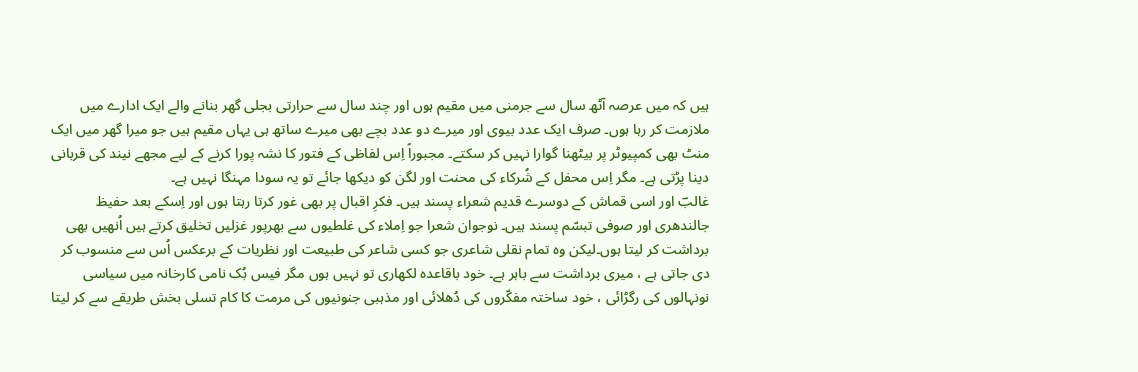ہیں کہ میں عرصہ آٹھ سال سے جرمنی میں مقیم ہوں اور چند سال سے حرارتی بجلی گھر بنانے والے ایک ادارے میں ملازمت کر رہا ہوں۔ صرف ایک عدد بیوی اور میرے دو عدد بچے بھی میرے ساتھ ہی یہاں مقیم ہیں جو میرا گھر میں ایک منٹ بھی کمپیوٹر پر بیٹھنا گوارا نہیں کر سکتے۔ مجبوراً اِس لفاظی کے فتور کا نشہ پورا کرنے کے لیے مجھے نیند کی قربانی دینا پڑتی ہے۔ مگر اِس محفل کے شُرکاء کی محنت اور لگن کو دیکھا جائے تو یہ سودا مہنگا نہیں ہے۔
غالبؔ اور اسی قماش کے دوسرے قدیم شعراء پسند ہیں۔ فکرِ اقبال پر بھی غور کرتا رہتا ہوں اور اِسکے بعد حفیظ جالندھری اور صوفی تبسّم پسند ہیں۔ نوجوان شعرا جو اِملاء کی غلطیوں سے بھرپور غزلیں تخلیق کرتے ہیں اُنھیں بھی برداشت کر لیتا ہوں۔لیکن وہ تمام نقلی شاعری جو کسی شاعر کی طبیعت اور نظریات کے برعکس اُس سے منسوب کر دی جاتی ہے ، میری برداشت سے باہر ہے۔ خود باقاعدہ لکھاری تو نہیں ہوں مگر فیس بُک نامی کارخانہ میں سیاسی نونہالوں کی رگڑائی ، خود ساختہ مفکّروں کی دُھلائی اور مذہبی جنونیوں کی مرمت کا کام تسلی بخش طریقے سے کر لیتا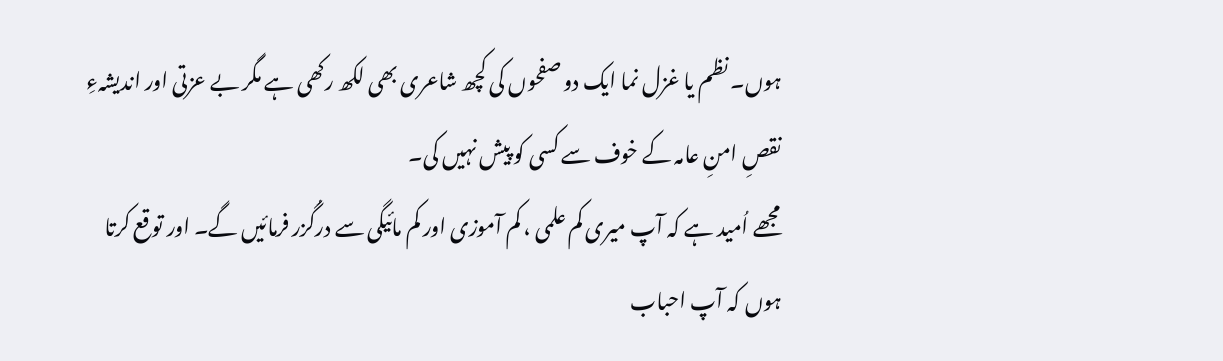ہوں۔ نظم یا غزل نما ایک دو صفحوں کی کچھ شاعری بھی لکھ رکھی ہے مگر بے عزتی اور اندیشہءِ نقصِ امنِ عامہ کے خوف سے کسی کو پیش نہیں کی۔
مجھے اُمید ہے کہ آپ میری کم علمی ، کم آموزی اور کم مائیگی سے درگُزر فرمائیں گے۔ اور توقع کرتا ہوں کہ آپ احباب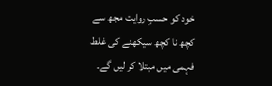خود کو حسبِ روایت مجھ سے کچھ نا کچھ سیکھنے کی غلط فہمی میں مبتلا کر لیں گے۔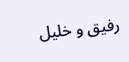رفیق و خلیل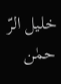خلیل الرّ حمٰن